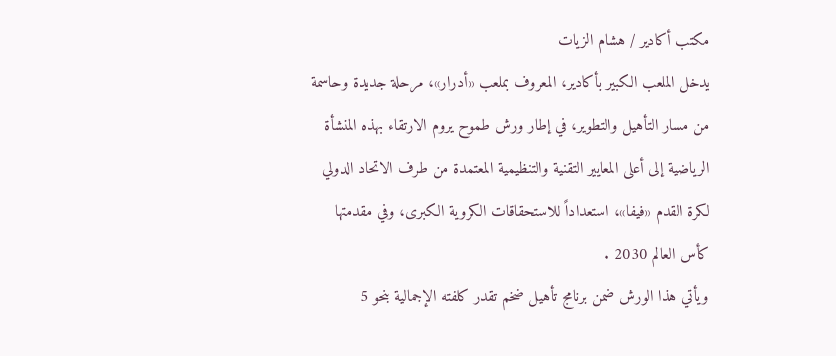مكتب أكادير / هشام الزيات
يدخل الملعب الكبير بأكادير، المعروف بملعب «أدرار»، مرحلة جديدة وحاسمة من مسار التأهيل والتطوير، في إطار ورش طموح يروم الارتقاء بهذه المنشأة الرياضية إلى أعلى المعايير التقنية والتنظيمية المعتمدة من طرف الاتحاد الدولي لكرة القدم «فيفا»، استعداداً للاستحقاقات الكروية الكبرى، وفي مقدمتها كأس العالم 2030 .
ويأتي هذا الورش ضمن برنامج تأهيل ضخم تقدر كلفته الإجمالية بنحو 5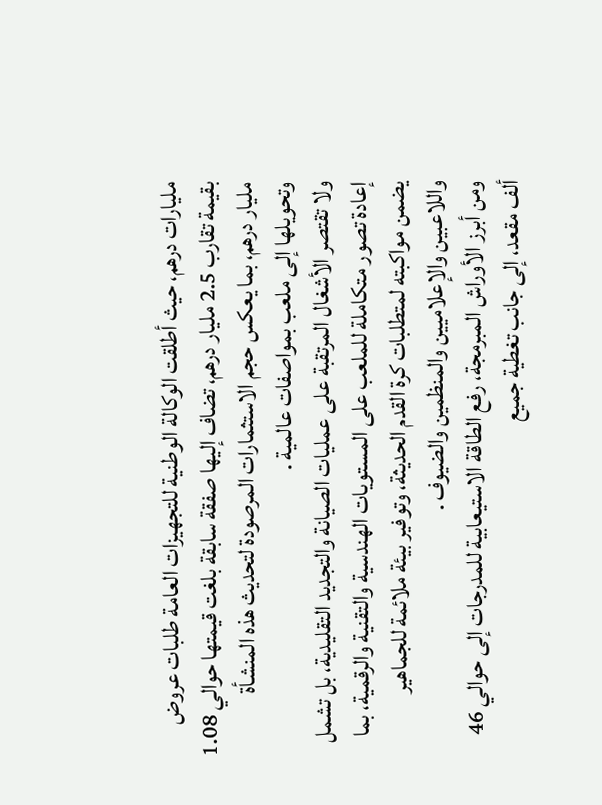مليارات درهم، حيث أطلقت الوكالة الوطنية للتجهيزات العامة طلبات عروض بقيمة تقارب 2.5 مليار درهم، تضاف إليها صفقة سابقة بلغت قيمتها حوالي 1.08 مليار درهم، بما يعكس حجم الاستثمارات المرصودة لتحديث هذه المنشأة وتحويلها إلى ملعب بمواصفات عالمية .
ولا تقتصر الأشغال المرتقبة على عمليات الصيانة والتجديد التقليدية، بل تشمل إعادة تصور متكاملة للملعب على المستويات الهندسية والتقنية والرقمية، بما يضمن مواكبته لمتطلبات كرة القدم الحديثة، وتوفير بيئة ملائمة للجماهير واللاعبين والإعلاميين والمنظمين والضيوف .
ومن أبرز الأوراش المبرمجة، رفع الطاقة الاستيعابية للمدرجات إلى حوالي 46 ألف مقعد، إلى جانب تغطية جميع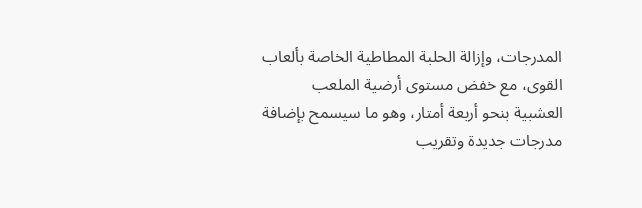المدرجات، وإزالة الحلبة المطاطية الخاصة بألعاب القوى، مع خفض مستوى أرضية الملعب العشبية بنحو أربعة أمتار، وهو ما سيسمح بإضافة مدرجات جديدة وتقريب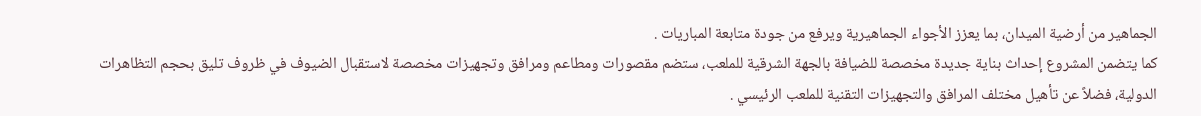الجماهير من أرضية الميدان، بما يعزز الأجواء الجماهيرية ويرفع من جودة متابعة المباريات .
كما يتضمن المشروع إحداث بناية جديدة مخصصة للضيافة بالجهة الشرقية للملعب، ستضم مقصورات ومطاعم ومرافق وتجهيزات مخصصة لاستقبال الضيوف في ظروف تليق بحجم التظاهرات الدولية، فضلاً عن تأهيل مختلف المرافق والتجهيزات التقنية للملعب الرئيسي .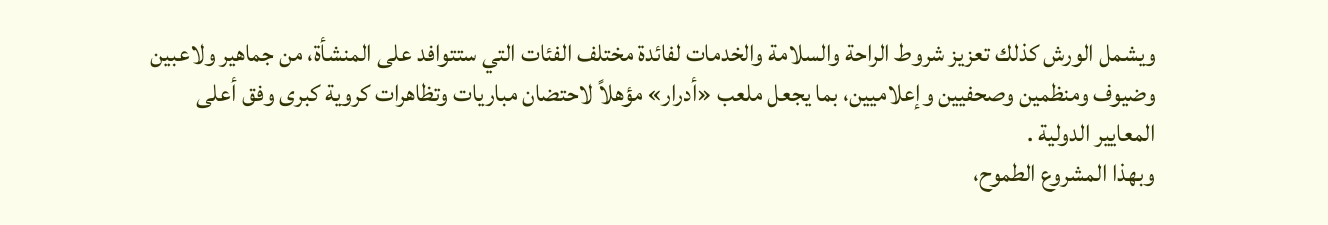ويشمل الورش كذلك تعزيز شروط الراحة والسلامة والخدمات لفائدة مختلف الفئات التي ستتوافد على المنشأة، من جماهير ولاعبين وضيوف ومنظمين وصحفيين وإعلاميين، بما يجعل ملعب «أدرار» مؤهلاً لاحتضان مباريات وتظاهرات كروية كبرى وفق أعلى المعايير الدولية .
وبهذا المشروع الطموح،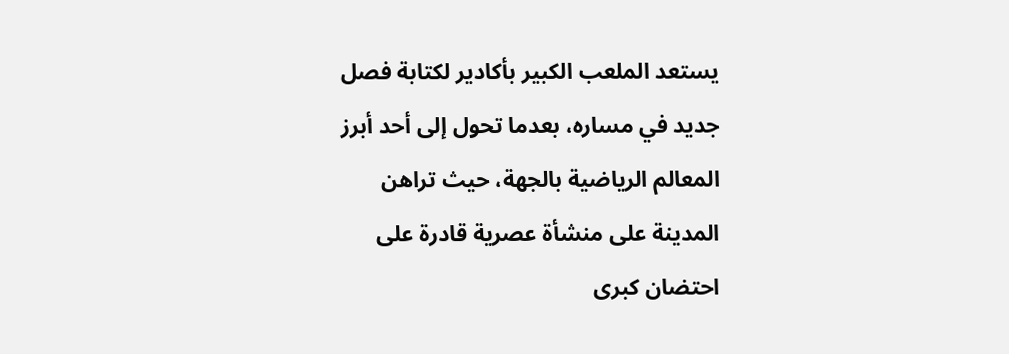يستعد الملعب الكبير بأكادير لكتابة فصل جديد في مساره، بعدما تحول إلى أحد أبرز المعالم الرياضية بالجهة، حيث تراهن المدينة على منشأة عصرية قادرة على احتضان كبرى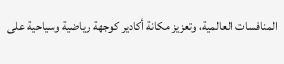المنافسات العالمية، وتعزيز مكانة أكادير كوجهة رياضية وسياحية على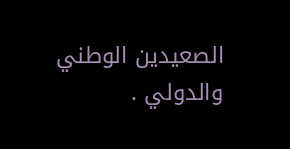الصعيدين الوطني والدولي .